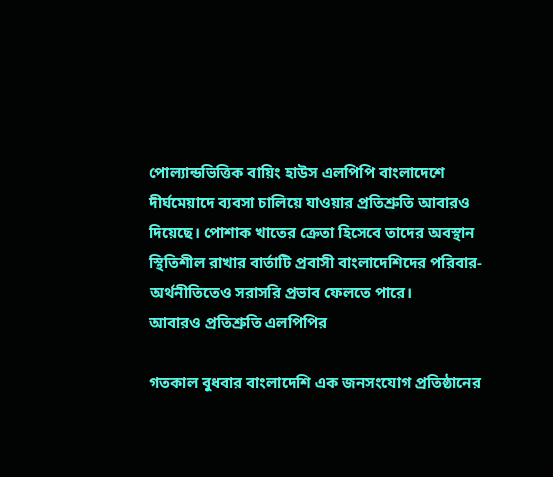পোল্যান্ডভিত্তিক বায়িং হাউস এলপিপি বাংলাদেশে দীর্ঘমেয়াদে ব্যবসা চালিয়ে যাওয়ার প্রতিশ্রুতি আবারও দিয়েছে। পোশাক খাতের ক্রেতা হিসেবে তাদের অবস্থান স্থিতিশীল রাখার বার্তাটি প্রবাসী বাংলাদেশিদের পরিবার-অর্থনীতিতেও সরাসরি প্রভাব ফেলতে পারে।
আবারও প্রতিশ্রুতি এলপিপির

গতকাল বুধবার বাংলাদেশি এক জনসংযোগ প্রতিষ্ঠানের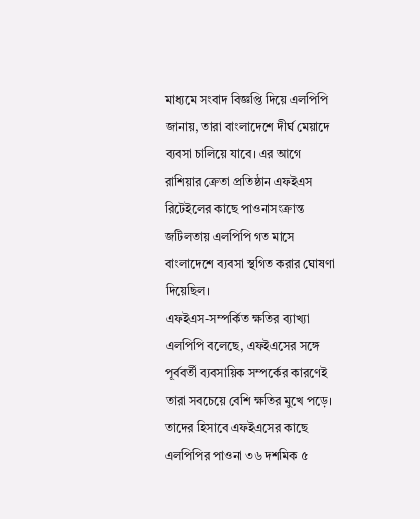মাধ্যমে সংবাদ বিজ্ঞপ্তি দিয়ে এলপিপি জানায়, তারা বাংলাদেশে দীর্ঘ মেয়াদে ব্যবসা চালিয়ে যাবে। এর আগে রাশিয়ার ক্রেতা প্রতিষ্ঠান এফইএস রিটেইলের কাছে পাওনাসংক্রান্ত জটিলতায় এলপিপি গত মাসে বাংলাদেশে ব্যবসা স্থগিত করার ঘোষণা দিয়েছিল।
এফইএস-সম্পর্কিত ক্ষতির ব্যাখ্যা
এলপিপি বলেছে, এফইএসের সঙ্গে পূর্ববর্তী ব্যবসায়িক সম্পর্কের কারণেই তারা সবচেয়ে বেশি ক্ষতির মুখে পড়ে। তাদের হিসাবে এফইএসের কাছে এলপিপির পাওনা ৩৬ দশমিক ৫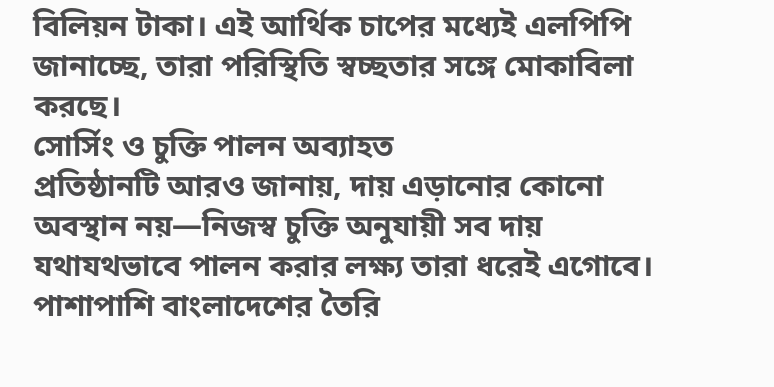বিলিয়ন টাকা। এই আর্থিক চাপের মধ্যেই এলপিপি জানাচ্ছে, তারা পরিস্থিতি স্বচ্ছতার সঙ্গে মোকাবিলা করছে।
সোর্সিং ও চুক্তি পালন অব্যাহত
প্রতিষ্ঠানটি আরও জানায়, দায় এড়ানোর কোনো অবস্থান নয়—নিজস্ব চুক্তি অনুযায়ী সব দায় যথাযথভাবে পালন করার লক্ষ্য তারা ধরেই এগোবে। পাশাপাশি বাংলাদেশের তৈরি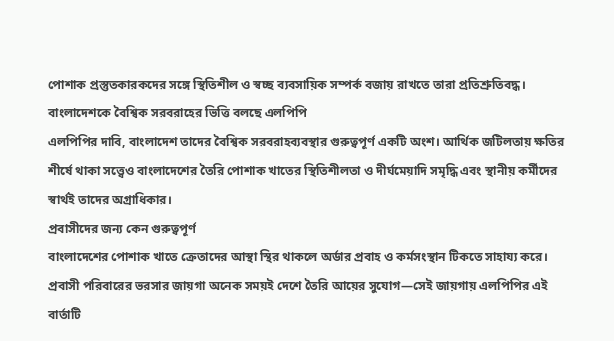পোশাক প্রস্তুতকারকদের সঙ্গে স্থিতিশীল ও স্বচ্ছ ব্যবসায়িক সম্পর্ক বজায় রাখতে তারা প্রতিশ্রুতিবদ্ধ।
বাংলাদেশকে বৈশ্বিক সরবরাহের ভিত্তি বলছে এলপিপি
এলপিপির দাবি, বাংলাদেশ তাদের বৈশ্বিক সরবরাহব্যবস্থার গুরুত্বপূর্ণ একটি অংশ। আর্থিক জটিলতায় ক্ষতির শীর্ষে থাকা সত্ত্বেও বাংলাদেশের তৈরি পোশাক খাতের স্থিতিশীলতা ও দীর্ঘমেয়াদি সমৃদ্ধি এবং স্থানীয় কর্মীদের স্বার্থই তাদের অগ্রাধিকার।
প্রবাসীদের জন্য কেন গুরুত্বপূর্ণ
বাংলাদেশের পোশাক খাতে ক্রেতাদের আস্থা স্থির থাকলে অর্ডার প্রবাহ ও কর্মসংস্থান টিকতে সাহায্য করে। প্রবাসী পরিবারের ভরসার জায়গা অনেক সময়ই দেশে তৈরি আয়ের সুযোগ—সেই জায়গায় এলপিপির এই বার্তাটি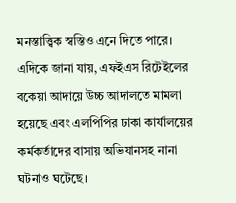মনস্তাত্ত্বিক স্বস্তিও এনে দিতে পারে।
এদিকে জানা যায়, এফইএস রিটেইলের বকেয়া আদায়ে উচ্চ আদালতে মামলা হয়েছে এবং এলপিপির ঢাকা কার্যালয়ের কর্মকর্তাদের বাসায় অভিযানসহ নানা ঘটনাও ঘটেছে।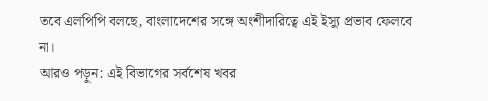তবে এলপিপি বলছে, বাংলাদেশের সঙ্গে অংশীদারিত্বে এই ইস্যু প্রভাব ফেলবে না।
আরও পড়ুন: এই বিভাগের সর্বশেষ খবর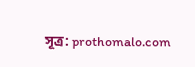সূত্র: prothomalo.com